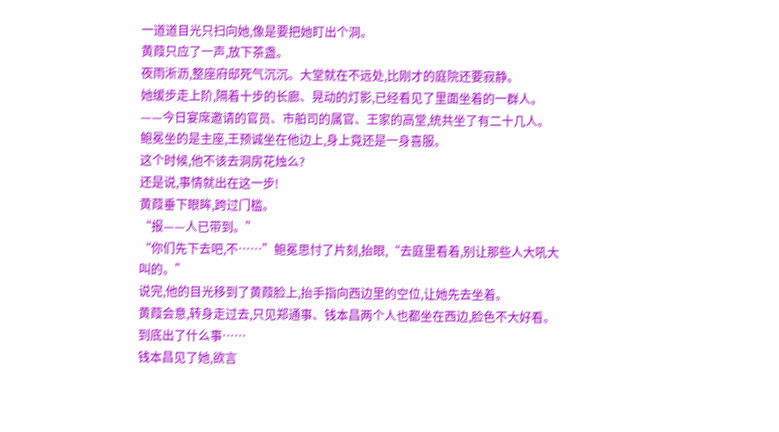一道道目光只扫向她,像是要把她盯出个洞。
黄葭只应了一声,放下茶盏。
夜雨淅沥,整座府邸死气沉沉。大堂就在不远处,比刚才的庭院还要寂静。
她缓步走上阶,隔着十步的长廊、晃动的灯影,已经看见了里面坐着的一群人。
——今日宴席邀请的官员、市舶司的属官、王家的高堂,统共坐了有二十几人。
鲍冕坐的是主座,王预诚坐在他边上,身上竟还是一身喜服。
这个时候,他不该去洞房花烛么?
还是说,事情就出在这一步!
黄葭垂下眼眸,跨过门槛。
“报——人已带到。”
“你们先下去吧,不……”鲍冕思忖了片刻,抬眼,“去庭里看着,别让那些人大吼大叫的。”
说完,他的目光移到了黄葭脸上,抬手指向西边里的空位,让她先去坐着。
黄葭会意,转身走过去,只见郑通事、钱本昌两个人也都坐在西边,脸色不大好看。
到底出了什么事……
钱本昌见了她,欲言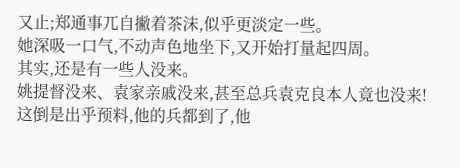又止;郑通事兀自撇着茶沫,似乎更淡定一些。
她深吸一口气,不动声色地坐下,又开始打量起四周。
其实,还是有一些人没来。
姚提督没来、袁家亲戚没来,甚至总兵袁克良本人竟也没来!
这倒是出乎预料,他的兵都到了,他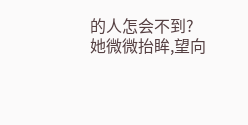的人怎会不到?
她微微抬眸,望向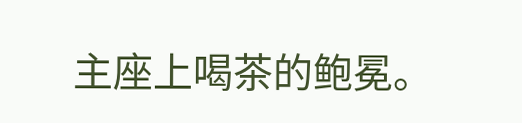主座上喝茶的鲍冕。